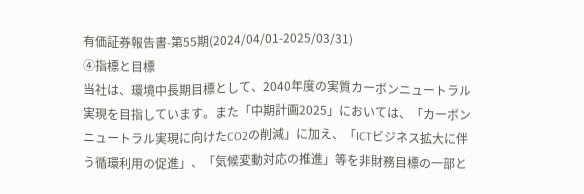有価証券報告書-第55期(2024/04/01-2025/03/31)
④指標と目標
当社は、環境中長期目標として、2040年度の実質カーボンニュートラル実現を目指しています。また「中期計画2025」においては、「カーボンニュートラル実現に向けたCO2の削減」に加え、「ICTビジネス拡大に伴う循環利用の促進」、「気候変動対応の推進」等を非財務目標の一部と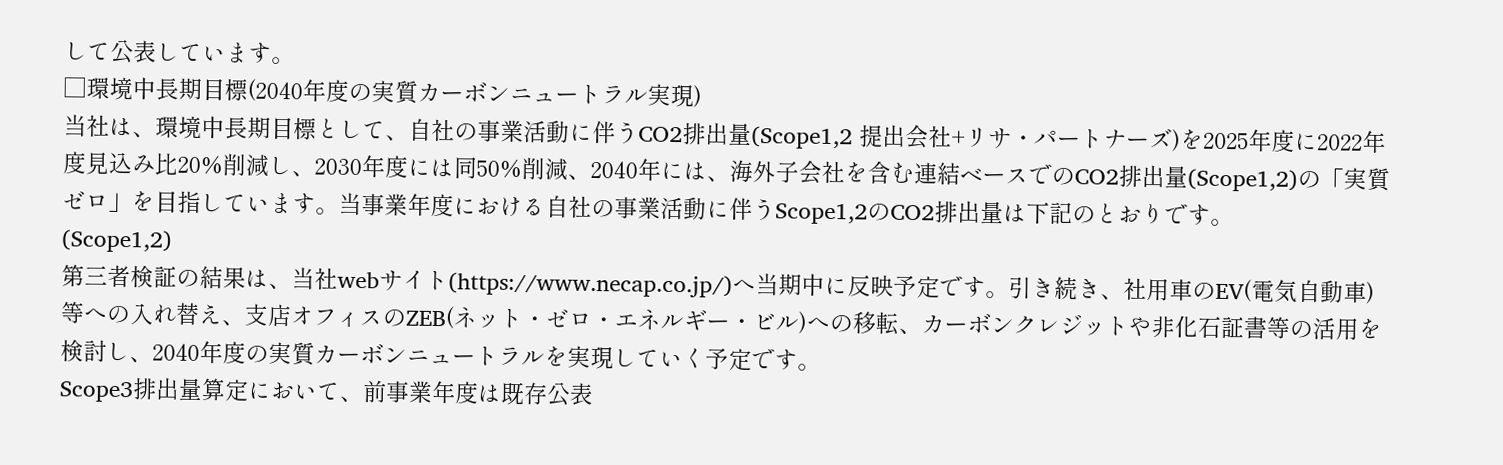して公表しています。
□環境中長期目標(2040年度の実質カーボンニュートラル実現)
当社は、環境中長期目標として、自社の事業活動に伴うCO2排出量(Scope1,2 提出会社+リサ・パートナーズ)を2025年度に2022年度見込み比20%削減し、2030年度には同50%削減、2040年には、海外子会社を含む連結ベースでのCO2排出量(Scope1,2)の「実質ゼロ」を目指しています。当事業年度における自社の事業活動に伴うScope1,2のCO2排出量は下記のとおりです。
(Scope1,2)
第三者検証の結果は、当社webサイト(https://www.necap.co.jp/)へ当期中に反映予定です。引き続き、社用車のEV(電気自動車)等への入れ替え、支店オフィスのZEB(ネット・ゼロ・エネルギー・ビル)への移転、カーボンクレジットや非化石証書等の活用を検討し、2040年度の実質カーボンニュートラルを実現していく予定です。
Scope3排出量算定において、前事業年度は既存公表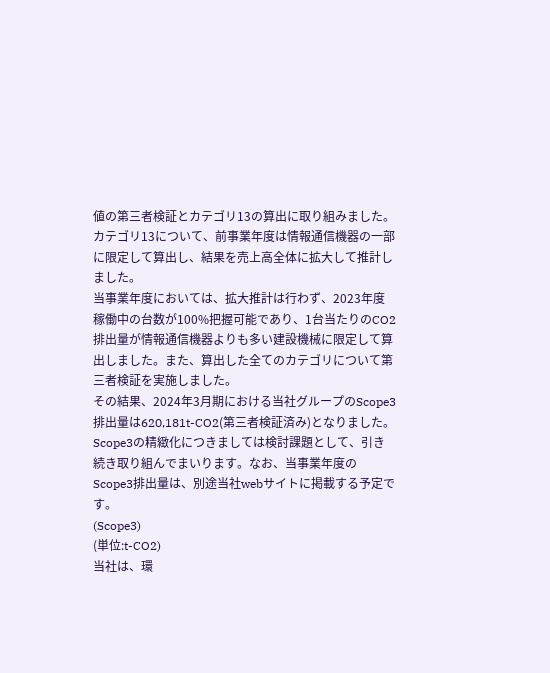値の第三者検証とカテゴリ13の算出に取り組みました。
カテゴリ13について、前事業年度は情報通信機器の一部に限定して算出し、結果を売上高全体に拡大して推計しました。
当事業年度においては、拡大推計は行わず、2023年度稼働中の台数が100%把握可能であり、1台当たりのCO2排出量が情報通信機器よりも多い建設機械に限定して算出しました。また、算出した全てのカテゴリについて第三者検証を実施しました。
その結果、2024年3月期における当社グループのScope3排出量は620,181t-CO2(第三者検証済み)となりました。Scope3の精緻化につきましては検討課題として、引き続き取り組んでまいります。なお、当事業年度のScope3排出量は、別途当社webサイトに掲載する予定です。
(Scope3)
(単位:t-CO2)
当社は、環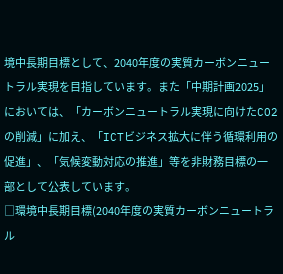境中長期目標として、2040年度の実質カーボンニュートラル実現を目指しています。また「中期計画2025」においては、「カーボンニュートラル実現に向けたCO2の削減」に加え、「ICTビジネス拡大に伴う循環利用の促進」、「気候変動対応の推進」等を非財務目標の一部として公表しています。
□環境中長期目標(2040年度の実質カーボンニュートラル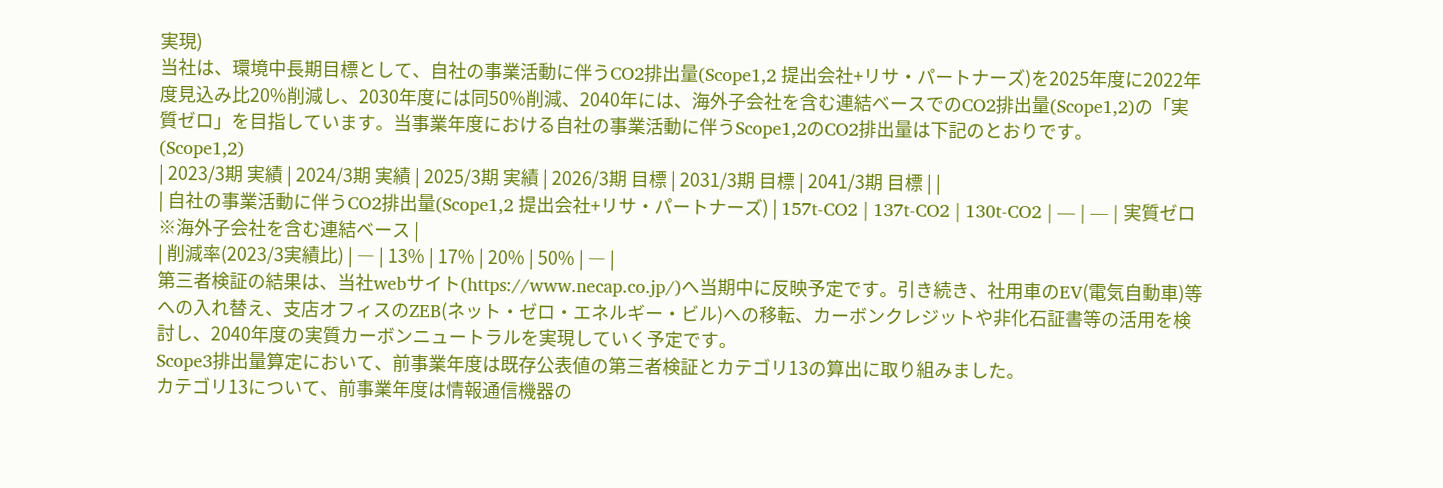実現)
当社は、環境中長期目標として、自社の事業活動に伴うCO2排出量(Scope1,2 提出会社+リサ・パートナーズ)を2025年度に2022年度見込み比20%削減し、2030年度には同50%削減、2040年には、海外子会社を含む連結ベースでのCO2排出量(Scope1,2)の「実質ゼロ」を目指しています。当事業年度における自社の事業活動に伴うScope1,2のCO2排出量は下記のとおりです。
(Scope1,2)
| 2023/3期 実績 | 2024/3期 実績 | 2025/3期 実績 | 2026/3期 目標 | 2031/3期 目標 | 2041/3期 目標 | |
| 自社の事業活動に伴うCO2排出量(Scope1,2 提出会社+リサ・パートナーズ) | 157t-CO2 | 137t-CO2 | 130t-CO2 | ― | ― | 実質ゼロ ※海外子会社を含む連結ベース |
| 削減率(2023/3実績比) | ― | 13% | 17% | 20% | 50% | ― |
第三者検証の結果は、当社webサイト(https://www.necap.co.jp/)へ当期中に反映予定です。引き続き、社用車のEV(電気自動車)等への入れ替え、支店オフィスのZEB(ネット・ゼロ・エネルギー・ビル)への移転、カーボンクレジットや非化石証書等の活用を検討し、2040年度の実質カーボンニュートラルを実現していく予定です。
Scope3排出量算定において、前事業年度は既存公表値の第三者検証とカテゴリ13の算出に取り組みました。
カテゴリ13について、前事業年度は情報通信機器の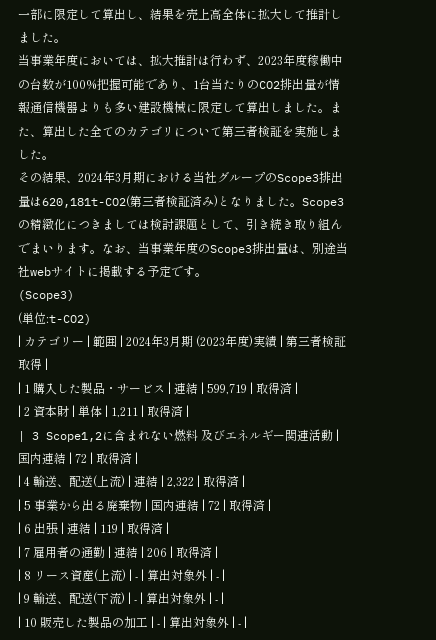一部に限定して算出し、結果を売上高全体に拡大して推計しました。
当事業年度においては、拡大推計は行わず、2023年度稼働中の台数が100%把握可能であり、1台当たりのCO2排出量が情報通信機器よりも多い建設機械に限定して算出しました。また、算出した全てのカテゴリについて第三者検証を実施しました。
その結果、2024年3月期における当社グループのScope3排出量は620,181t-CO2(第三者検証済み)となりました。Scope3の精緻化につきましては検討課題として、引き続き取り組んでまいります。なお、当事業年度のScope3排出量は、別途当社webサイトに掲載する予定です。
(Scope3)
(単位:t-CO2)
| カテゴリー | 範囲 | 2024年3月期 (2023年度)実績 | 第三者検証取得 |
| 1 購入した製品・サービス | 連結 | 599,719 | 取得済 |
| 2 資本財 | 単体 | 1,211 | 取得済 |
| 3 Scope1,2に含まれない燃料 及びエネルギー関連活動 | 国内連結 | 72 | 取得済 |
| 4 輸送、配送(上流) | 連結 | 2,322 | 取得済 |
| 5 事業から出る廃棄物 | 国内連結 | 72 | 取得済 |
| 6 出張 | 連結 | 119 | 取得済 |
| 7 雇用者の通勤 | 連結 | 206 | 取得済 |
| 8 リース資産(上流) | - | 算出対象外 | - |
| 9 輸送、配送(下流) | - | 算出対象外 | - |
| 10 販売した製品の加工 | - | 算出対象外 | - |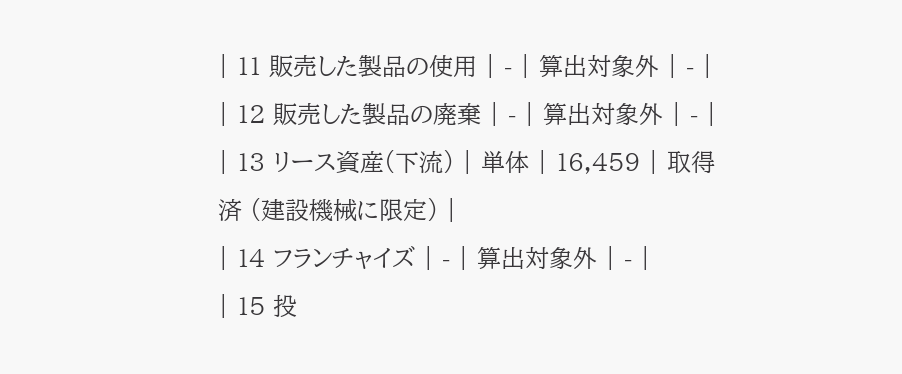| 11 販売した製品の使用 | - | 算出対象外 | - |
| 12 販売した製品の廃棄 | - | 算出対象外 | - |
| 13 リース資産(下流) | 単体 | 16,459 | 取得済 (建設機械に限定) |
| 14 フランチャイズ | - | 算出対象外 | - |
| 15 投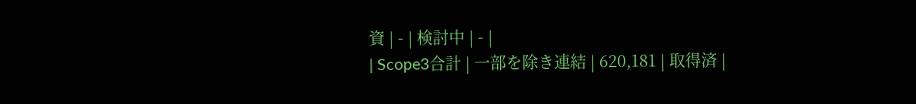資 | - | 検討中 | - |
| Scope3合計 | 一部を除き連結 | 620,181 | 取得済 |